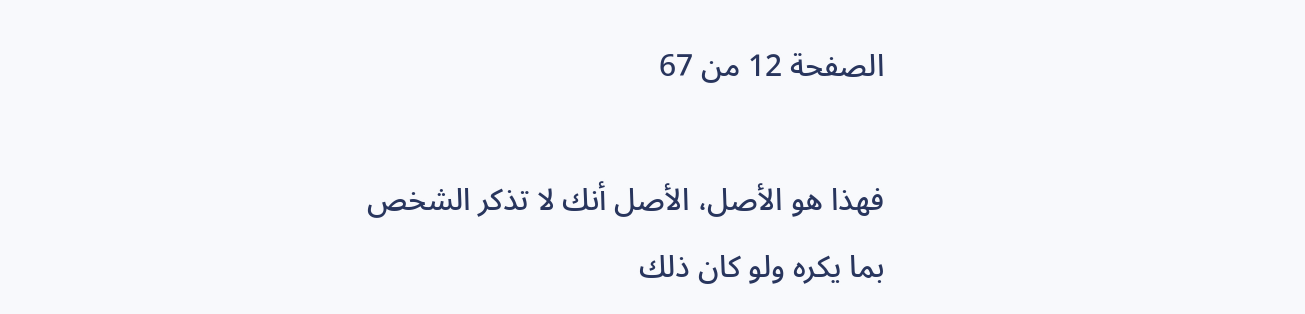الصفحة 12 من 67

فهذا هو الأصل، الأصل أنك لا تذكر الشخص بما يكره ولو كان ذلك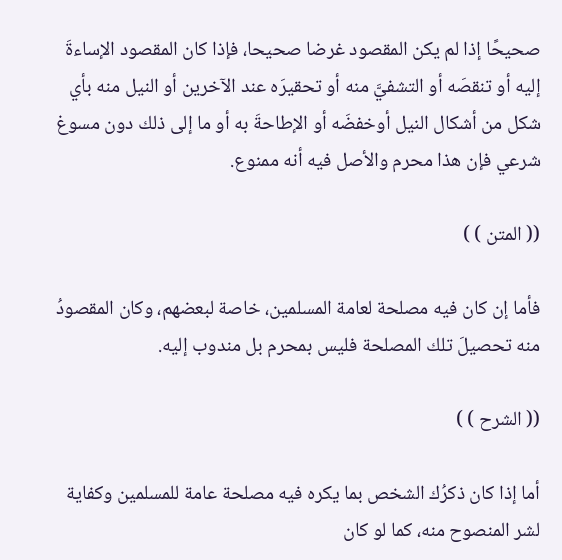صحيحًا إذا لم يكن المقصود غرضا صحيحا، فإذا كان المقصود الإساءةَ إليه أو تنقصَه أو التشفيَّ منه أو تحقيرَه عند الآخرين أو النيل منه بأي شكل من أشكال النيل أوخفضَه أو الإطاحةَ به أو ما إلى ذلك دون مسوغ شرعي فإن هذا محرم والأصل فيه أنه ممنوع.

(( المتن ) )

فأما إن كان فيه مصلحة لعامة المسلمين، خاصة لبعضهم، وكان المقصودُ منه تحصيلَ تلك المصلحة فليس بمحرم بل مندوب إليه.

(( الشرح ) )

أما إذا كان ذكرُك الشخص بما يكره فيه مصلحة عامة للمسلمين وكفاية لشر المنصوح منه، كما لو كان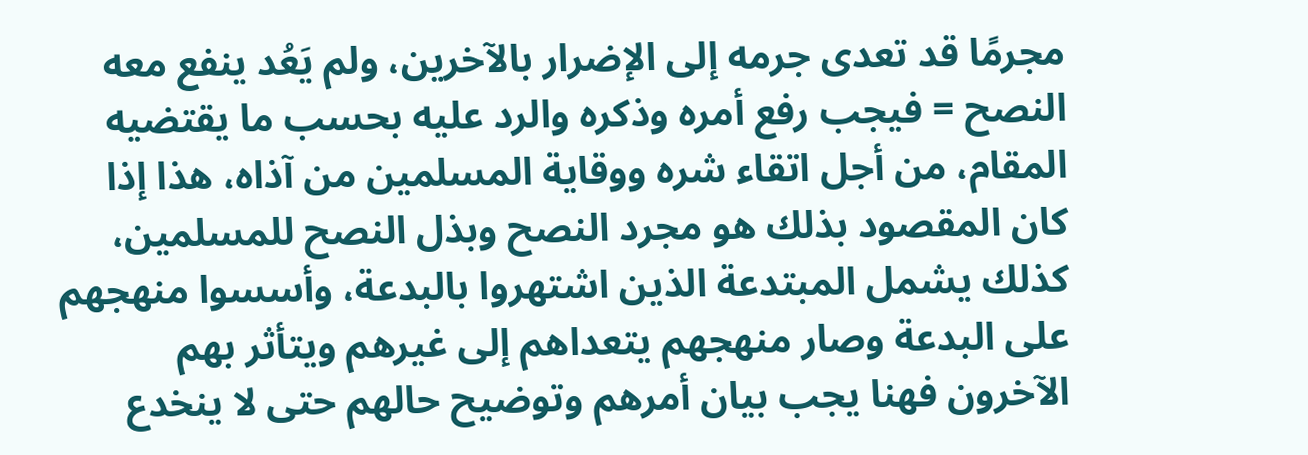مجرمًا قد تعدى جرمه إلى الإضرار بالآخرين، ولم يَعُد ينفع معه النصح = فيجب رفع أمره وذكره والرد عليه بحسب ما يقتضيه المقام، من أجل اتقاء شره ووقاية المسلمين من آذاه، هذا إذا كان المقصود بذلك هو مجرد النصح وبذل النصح للمسلمين، كذلك يشمل المبتدعة الذين اشتهروا بالبدعة، وأسسوا منهجهم على البدعة وصار منهجهم يتعداهم إلى غيرهم ويتأثر بهم الآخرون فهنا يجب بيان أمرهم وتوضيح حالهم حتى لا ينخدع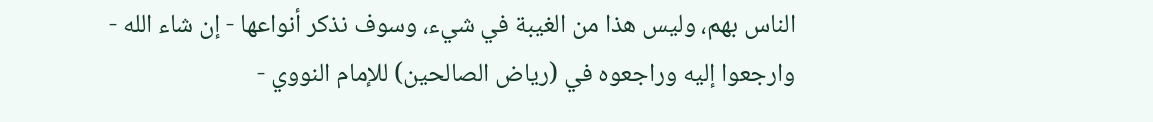الناس بهم، وليس هذا من الغيبة في شيء، وسوف نذكر أنواعها - إن شاء الله - وارجعوا إليه وراجعوه في (رياض الصالحين) للإمام النووي -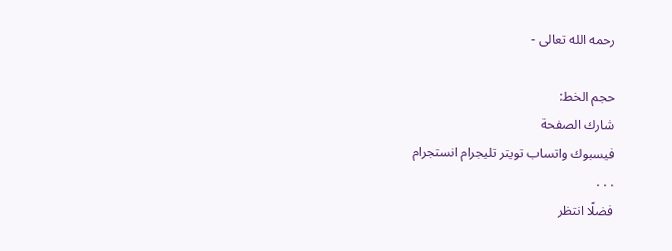رحمه الله تعالى -

حجم الخط:
شارك الصفحة
فيسبوك واتساب تويتر تليجرام انستجرام
. . .
فضلًا انتظر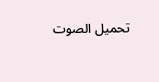تحميل الصوت